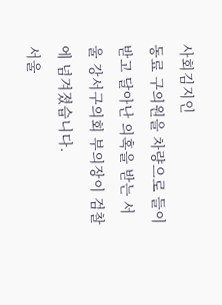사회김지인
동료 구의원을 차량으로 들이받고 달아난 의혹을 받는 서울 강서구의회 부의장이 검찰에 넘겨졌습니다.
서울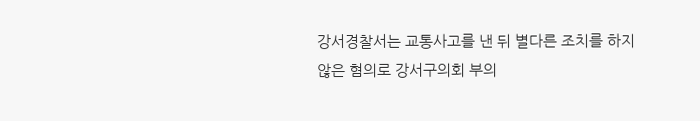강서경찰서는 교통사고를 낸 뒤 별다른 조치를 하지 않은 혐의로 강서구의회 부의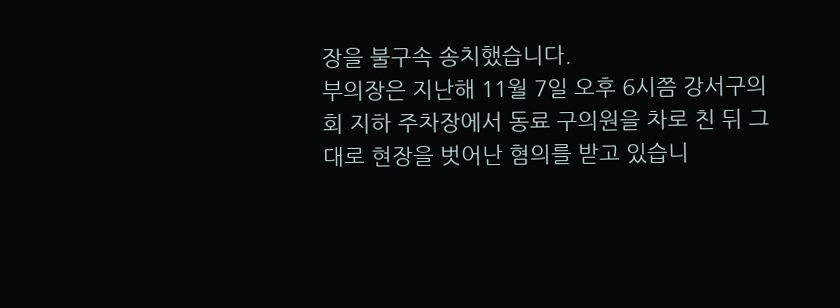장을 불구속 송치했습니다.
부의장은 지난해 11월 7일 오후 6시쯤 강서구의회 지하 주차장에서 동료 구의원을 차로 친 뒤 그대로 현장을 벗어난 혐의를 받고 있습니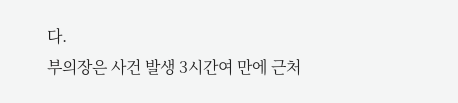다.
부의장은 사건 발생 3시간여 만에 근처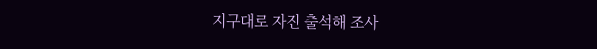지구대로 자진 출석해 조사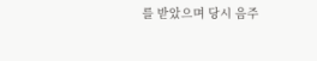를 받았으며 당시 음주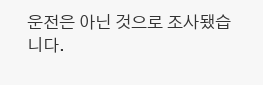운전은 아닌 것으로 조사됐습니다.